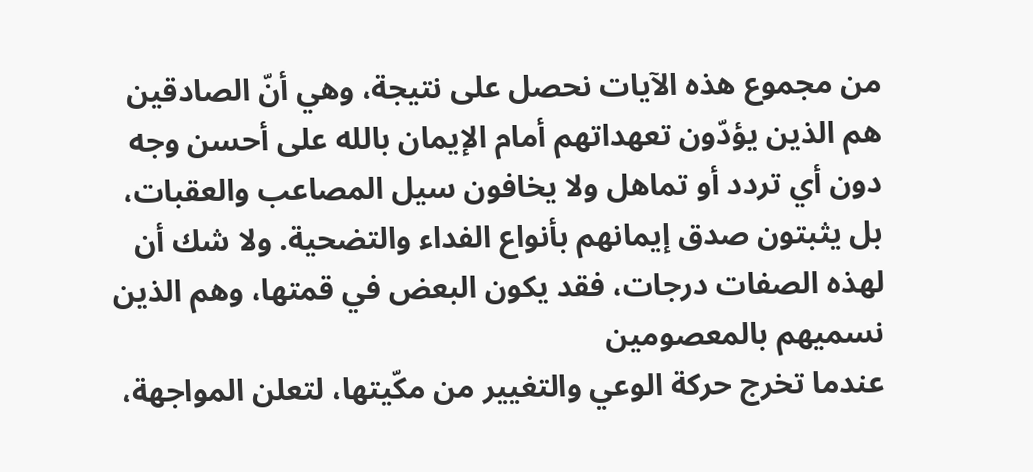من مجموع هذه الآيات نحصل على نتيجة، وهي أنّ الصادقين هم الذين يؤدّون تعهداتهم أمام الإيمان بالله على أحسن وجه دون أي تردد أو تماهل ولا يخافون سيل المصاعب والعقبات، بل يثبتون صدق إيمانهم بأنواع الفداء والتضحية. ولا شك أن لهذه الصفات درجات، فقد يكون البعض في قمتها، وهم الذين نسميهم بالمعصومين
عندما تخرج حركة الوعي والتغيير من مكّيتها، لتعلن المواجهة،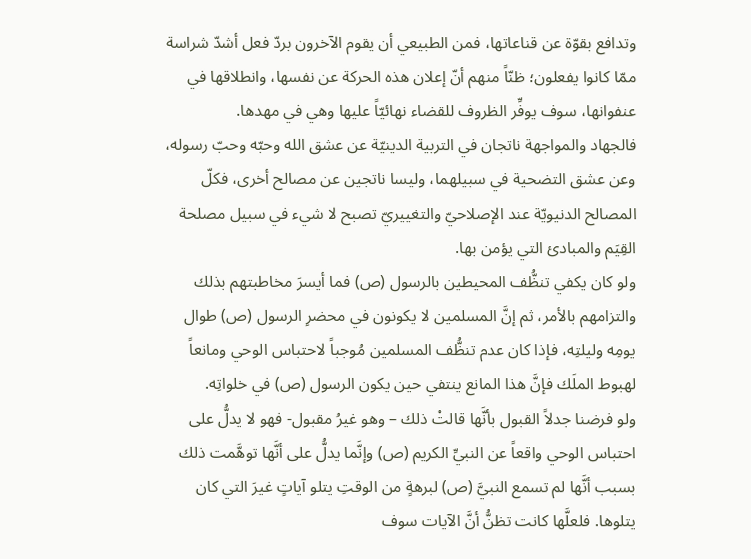وتدافع بقوّة عن قناعاتها، فمن الطبيعي أن يقوم الآخرون بردّ فعل أشدّ شراسة ممّا كانوا يفعلون؛ ظنّاً منهم أنّ إعلان هذه الحركة عن نفسها، وانطلاقها في عنفوانها، سوف يوفِّر الظروف للقضاء نهائيّاً عليها وهي في مهدها.
فالجهاد والمواجهة ناتجان في التربية الدينيّة عن عشق الله وحبّه وحبّ رسوله، وعن عشق التضحية في سبيلهما، وليسا ناتجين عن مصالح أخرى، فكلّ المصالح الدنيويّة عند الإصلاحيّ والتغييريّ تصبح لا شيء في سبيل مصلحة القِيَم والمبادئ التي يؤمن بها.
ولو كان يكفي تنظُّف المحيطين بالرسول (ص) فما أيسرَ مخاطبتهم بذلك والتزامهم بالأمر، ثم إنَّ المسلمين لا يكونون في محضرِ الرسول (ص) طوال يومِه وليلتِه، فإذا كان عدم تنظُّف المسلمين مُوجباً لاحتباس الوحي ومانعاً لهبوط الملَك فإنَّ هذا المانع ينتفي حين يكون الرسول (ص) في خلواتِه.
ولو فرضنا جدلاً القبول بأنَّها قالتْ ذلك – وهو غيرُ مقبول- فهو لا يدلُّ على احتباس الوحي واقعاً عن النبيِّ الكريم (ص) وإنَّما يدلُّ على أنَّها توهَّمت ذلك بسبب أنَّها لم تسمع النبيَّ (ص) لبرهةٍ من الوقتِ يتلو آياتٍ غيرَ التي كان يتلوها. فلعلَّها كانت تظنُّ أنَّ الآيات سوف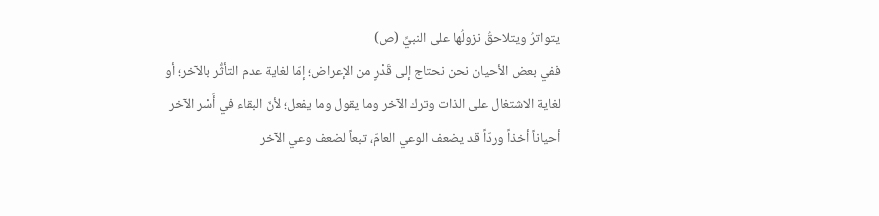يتواترُ ويتلاحقُ نزولُها على النبيِّ (ص)
ففي بعض الأحيان نحن نحتاج إلى قَدْرٍ من الإعراض؛ إمّا لغاية عدم التأثُّر بالآخر؛ أو لغاية الاشتغال على الذات وترك الآخر وما يقول وما يفعل؛ لأنّ البقاء في أَسْر الآخر أحياناً أخذاً وردّاً قد يضعف الوعي العامّ، تبعاً لضعف وعي الآخر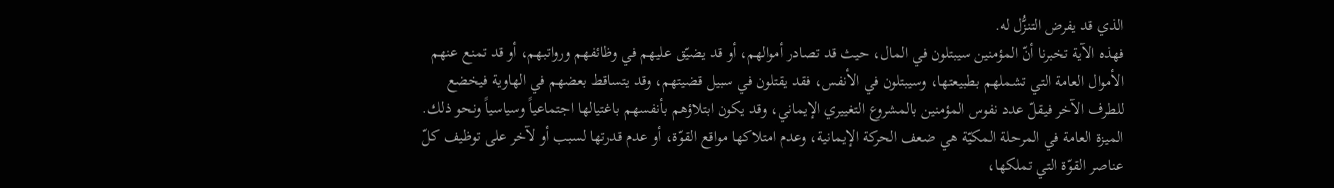الذي قد يفرض التنزُّل له.
فهذه الآية تخبرنا أنّ المؤمنين سيبتلون في المال، حيث قد تصادر أموالهم، أو قد يضيّق عليهم في وظائفهم ورواتبهم، أو قد تمنع عنهم الأموال العامة التي تشملهم بطبيعتها، وسيبتلون في الأنفس، فقد يقتلون في سبيل قضيتهم، وقد يتساقط بعضهم في الهاوية فيخضع للطرف الآخر فيقلّ عدد نفوس المؤمنين بالمشروع التغييري الإيماني، وقد يكون ابتلاؤهم بأنفسهم باغتيالها اجتماعياً وسياسياً ونحو ذلك.
الميزة العامة في المرحلة المكيّة هي ضعف الحركة الإيمانية، وعدم امتلاكها مواقع القوّة، أو عدم قدرتها لسبب أو لآخر على توظيف كلّ عناصر القوّة التي تملكها،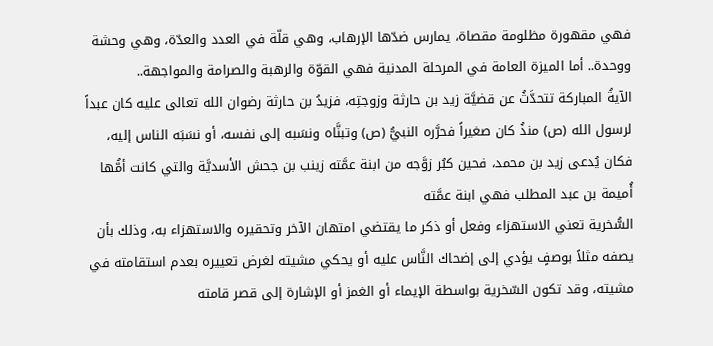فهي مقهورة مظلومة مقصاة، يمارس ضدّها الإرهاب، وهي قلّة في العدد والعدّة، وهي وحشة ووحدة.. أما الميزة العامة في المرحلة المدنية فهي القوّة والرهبة والصرامة والمواجهة..
الآيةُ المباركة تتحدَّثُ عن قضيَّة زيد بن حارثة وزوجتِه، فزيدُ بن حارثة رضوان الله تعالى عليه كان عبداً لرسول الله (ص) منذُ كان صغيراً فحرَّره النبيُّ (ص) وتبنَّاه ونسَبه إلى نفسه، أو نسَبَه الناس إليه، فكان يُدعى زيد بن محمد، فحين كبُر زوَّجه من ابنة عمَّته زينب بن جحش الأسديَّة والتي كانت أمُّها أُميمة بن عبد المطلب فهي ابنة عمَّته
السُّخرية تعني الاستهزاء وفعل أو ذكر ما يقتضي امتهان الآخر وتحقيره والاستهزاء به، وذلك بأن يصفه مثلاً بوصفٍ يؤدي إلى إضحاك النَّاس عليه أو يحكي مشيته لغرض تعييره بعدم استقامته في مشيته، وقد تكون السّخرية بواسطة الإيماء أو الغمز أو الإشارة إلى قصر قامته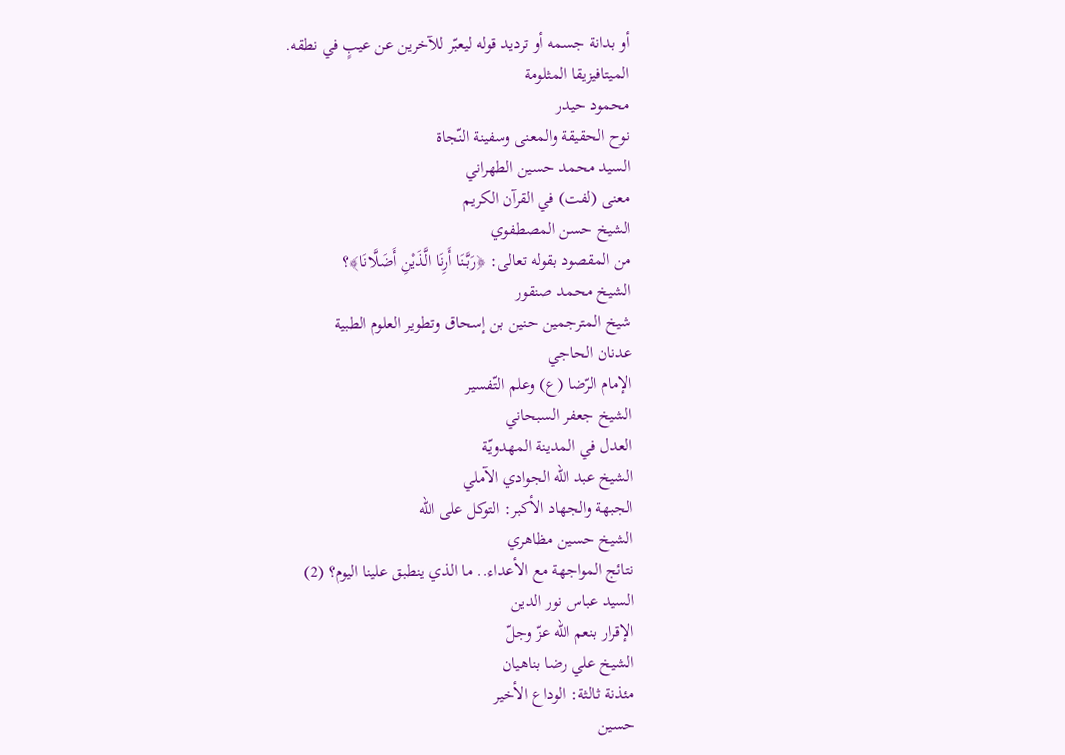أو بدانة جسمه أو ترديد قوله ليعبّر للآخرين عن عيبٍ في نطقه.
الميتافيزيقا المثلومة
محمود حيدر
نوح الحقيقة والمعنى وسفينة النّجاة
السيد محمد حسين الطهراني
معنى (لفت) في القرآن الكريم
الشيخ حسن المصطفوي
من المقصود بقوله تعالى: ﴿رَبَّنَا أَرِنَا الَّذَيْنِ أَضَلَّانَا﴾؟
الشيخ محمد صنقور
شيخ المترجمين حنين بن إسحاق وتطوير العلوم الطبية
عدنان الحاجي
الإمام الرّضا (ع) وعلم التّفسير
الشيخ جعفر السبحاني
العدل في المدينة المهدويّة
الشيخ عبد الله الجوادي الآملي
الجبهة والجهاد الأكبر: التوكل على الله
الشيخ حسين مظاهري
نتائج المواجهة مع الأعداء.. ما الذي ينطبق علينا اليوم؟ (2)
السيد عباس نور الدين
الإقرار بنعم الله عزّ وجلّ
الشيخ علي رضا بناهيان
مئذنة ثالثة: الوداع الأخير
حسين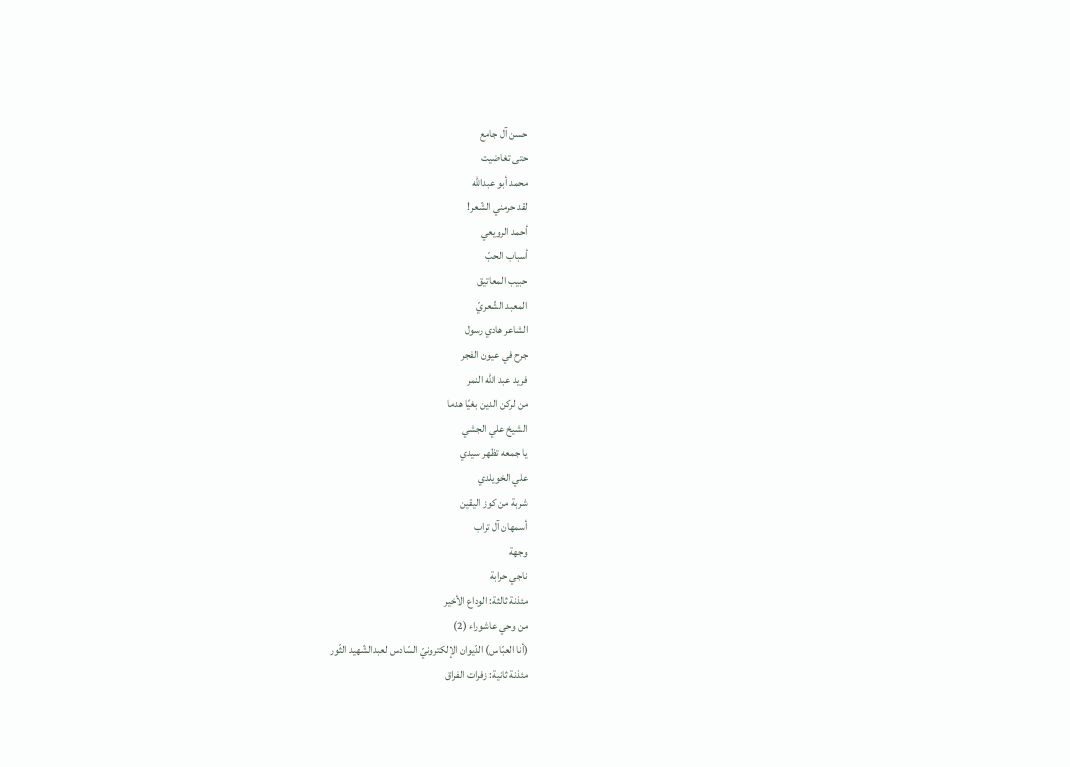حسن آل جامع
حتى تغاضيت
محمد أبو عبدالله
لقد حرمني الشّعر!
أحمد الرويعي
أسباب الحبّ
حبيب المعاتيق
المعبد الشّعريّ
الشاعر هادي رسول
جرح في عيون الفجر
فريد عبد الله النمر
من لركن الدين بغيًا هدما
الشيخ علي الجشي
يا جمعه تظهر سيدي
علي الخويلدي
شربة من كوز اليقين
أسمهان آل تراب
وجهة
ناجي حرابة
مئذنة ثالثة: الوداع الأخير
من وحي عاشوراء (2)
(أنا العبّاس) الدّيوان الإلكترونيّ السّادس لعبدالشّهيد الثّور
مئذنة ثانية: زفرات الفراق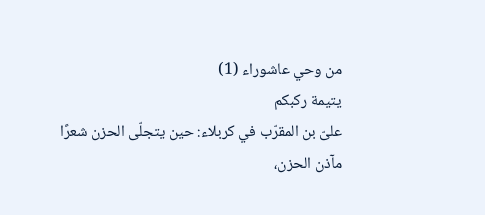من وحي عاشوراء (1)
يتيمة ركبكم
علىّ بن المقرّب في كربلاء: حين يتجلّى الحزن شعرًا
مآذن الحزن،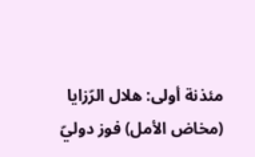مئذنة أولى: هلال الرّزايا
(مخاض الأمل) فوز دوليّ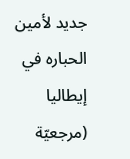جديد لأمين الحباره في إيطاليا
(مرجعيّة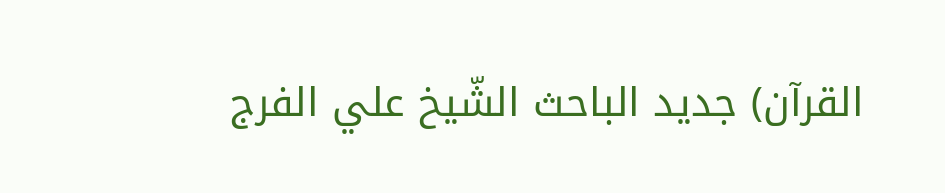القرآن) جديد الباحث الشّيخ علي الفرج